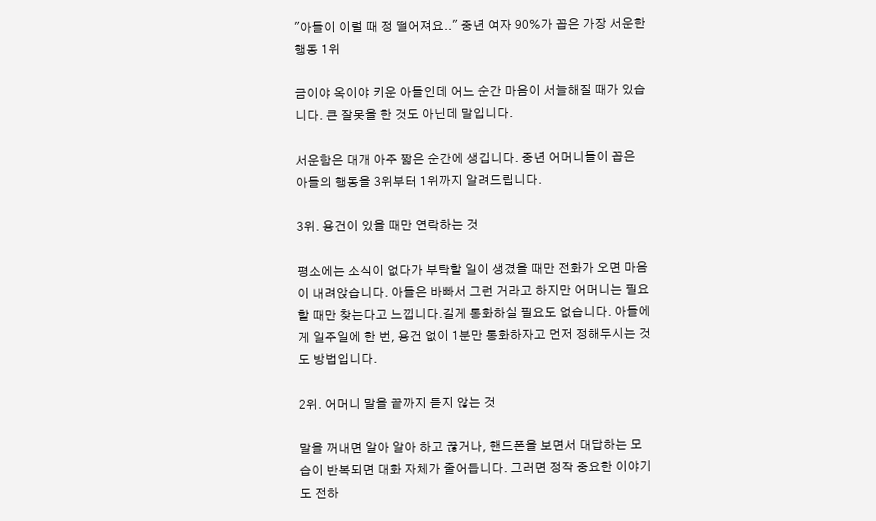"아들이 이럴 때 정 떨어져요.." 중년 여자 90%가 꼽은 가장 서운한 행동 1위

금이야 옥이야 키운 아들인데 어느 순간 마음이 서늘해질 때가 있습니다. 큰 잘못을 한 것도 아닌데 말입니다.

서운함은 대개 아주 짧은 순간에 생깁니다. 중년 어머니들이 꼽은 아들의 행동을 3위부터 1위까지 알려드립니다.

3위. 용건이 있을 때만 연락하는 것

평소에는 소식이 없다가 부탁할 일이 생겼을 때만 전화가 오면 마음이 내려앉습니다. 아들은 바빠서 그런 거라고 하지만 어머니는 필요할 때만 찾는다고 느낍니다.길게 통화하실 필요도 없습니다. 아들에게 일주일에 한 번, 용건 없이 1분만 통화하자고 먼저 정해두시는 것도 방법입니다.

2위. 어머니 말을 끝까지 듣지 않는 것

말을 꺼내면 알아 알아 하고 끊거나, 핸드폰을 보면서 대답하는 모습이 반복되면 대화 자체가 줄어듭니다. 그러면 정작 중요한 이야기도 전하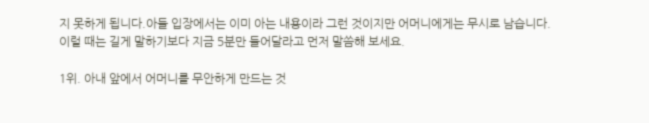지 못하게 됩니다.아들 입장에서는 이미 아는 내용이라 그런 것이지만 어머니에게는 무시로 남습니다. 이럴 때는 길게 말하기보다 지금 5분만 들어달라고 먼저 말씀해 보세요.

1위. 아내 앞에서 어머니를 무안하게 만드는 것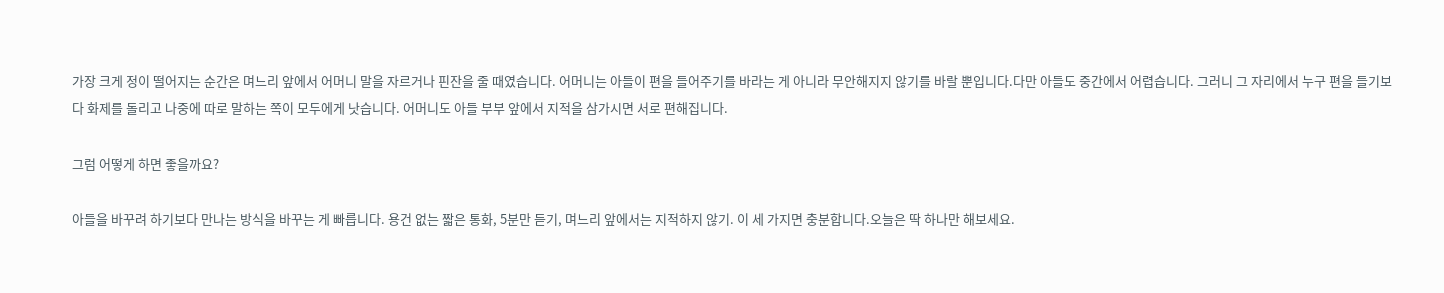가장 크게 정이 떨어지는 순간은 며느리 앞에서 어머니 말을 자르거나 핀잔을 줄 때였습니다. 어머니는 아들이 편을 들어주기를 바라는 게 아니라 무안해지지 않기를 바랄 뿐입니다.다만 아들도 중간에서 어렵습니다. 그러니 그 자리에서 누구 편을 들기보다 화제를 돌리고 나중에 따로 말하는 쪽이 모두에게 낫습니다. 어머니도 아들 부부 앞에서 지적을 삼가시면 서로 편해집니다.

그럼 어떻게 하면 좋을까요?

아들을 바꾸려 하기보다 만나는 방식을 바꾸는 게 빠릅니다. 용건 없는 짧은 통화, 5분만 듣기, 며느리 앞에서는 지적하지 않기. 이 세 가지면 충분합니다.오늘은 딱 하나만 해보세요.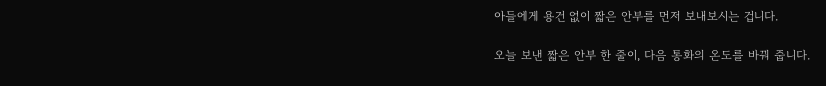아들에게 용건 없이 짧은 안부를 먼저 보내보시는 겁니다.

오늘 보낸 짧은 안부 한 줄이, 다음 통화의 온도를 바꿔 줍니다.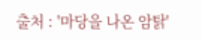출처 : '마당을 나온 암탉'